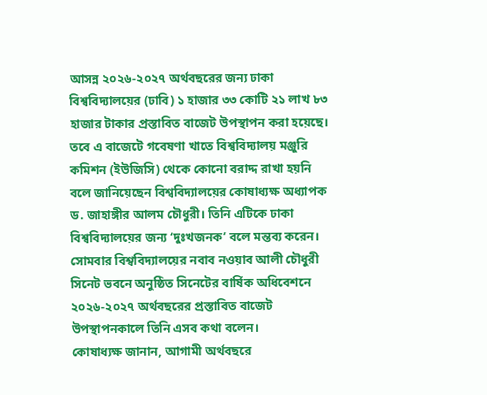আসন্ন ২০২৬-২০২৭ অর্থবছরের জন্য ঢাকা বিশ্ববিদ্যালয়ের (ঢাবি) ১ হাজার ৩৩ কোটি ২১ লাখ ৮৩ হাজার টাকার প্রস্তাবিত বাজেট উপস্থাপন করা হয়েছে। তবে এ বাজেটে গবেষণা খাতে বিশ্ববিদ্যালয় মঞ্জুরি কমিশন (ইউজিসি) থেকে কোনো বরাদ্দ রাখা হয়নি বলে জানিয়েছেন বিশ্ববিদ্যালয়ের কোষাধ্যক্ষ অধ্যাপক ড. জাহাঙ্গীর আলম চৌধুরী। তিনি এটিকে ঢাকা বিশ্ববিদ্যালয়ের জন্য ‘দুঃখজনক’ বলে মন্তব্য করেন। সোমবার বিশ্ববিদ্যালয়ের নবাব নওয়াব আলী চৌধুরী সিনেট ভবনে অনুষ্ঠিত সিনেটের বার্ষিক অধিবেশনে ২০২৬-২০২৭ অর্থবছরের প্রস্তাবিত বাজেট উপস্থাপনকালে তিনি এসব কথা বলেন।
কোষাধ্যক্ষ জানান, আগামী অর্থবছরে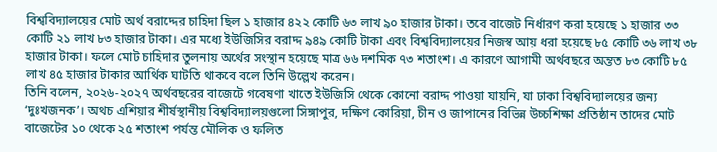বিশ্ববিদ্যালয়ের মোট অর্থ বরাদ্দের চাহিদা ছিল ১ হাজার ৪২২ কোটি ৬৩ লাখ ৯০ হাজার টাকা। তবে বাজেট নির্ধারণ করা হয়েছে ১ হাজার ৩৩ কোটি ২১ লাখ ৮৩ হাজার টাকা। এর মধ্যে ইউজিসির বরাদ্দ ৯৪৯ কোটি টাকা এবং বিশ্ববিদ্যালয়ের নিজস্ব আয় ধরা হয়েছে ৮৫ কোটি ৩৬ লাখ ৩৮ হাজার টাকা। ফলে মোট চাহিদার তুলনায় অর্থের সংস্থান হয়েছে মাত্র ৬৬ দশমিক ৭৩ শতাংশ। এ কারণে আগামী অর্থবছরে অন্তত ৮৩ কোটি ৮৫ লাখ ৪৫ হাজার টাকার আর্থিক ঘাটতি থাকবে বলে তিনি উল্লেখ করেন।
তিনি বলেন, ২০২৬-২০২৭ অর্থবছরের বাজেটে গবেষণা খাতে ইউজিসি থেকে কোনো বরাদ্দ পাওয়া যায়নি, যা ঢাকা বিশ্ববিদ্যালয়ের জন্য ‘দুঃখজনক’। অথচ এশিয়ার শীর্ষস্থানীয় বিশ্ববিদ্যালয়গুলো সিঙ্গাপুর, দক্ষিণ কোরিয়া, চীন ও জাপানের বিভিন্ন উচ্চশিক্ষা প্রতিষ্ঠান তাদের মোট বাজেটের ১০ থেকে ২৫ শতাংশ পর্যন্ত মৌলিক ও ফলিত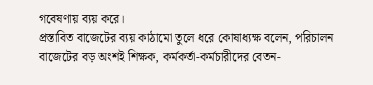গবেষণায় ব্যয় করে।
প্রস্তাবিত বাজেটের ব্যয় কাঠামো তুলে ধরে কোষাধ্যক্ষ বলেন, পরিচালন বাজেটের বড় অংশই শিক্ষক, কর্মকর্তা-কর্মচারীদের বেতন-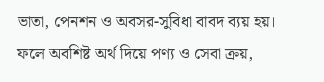ভাতা, পেনশন ও অবসর-সুবিধা বাবদ ব্যয় হয়। ফলে অবশিষ্ট অর্থ দিয়ে পণ্য ও সেবা ক্রয়,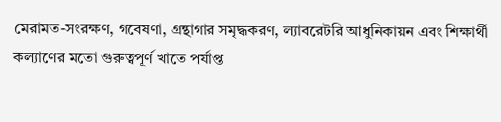মেরামত-সংরক্ষণ, গবেষণা, গ্রন্থাগার সমৃদ্ধকরণ, ল্যাবরেটরি আধুনিকায়ন এবং শিক্ষার্থী কল্যাণের মতো গুরুত্বপূর্ণ খাতে পর্যাপ্ত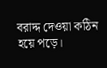বরাদ্দ দেওয়া কঠিন হয়ে পড়ে।